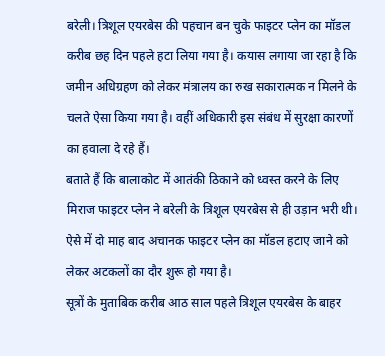बरेली। त्रिशूल एयरबेस की पहचान बन चुके फाइटर प्लेन का मॉडल करीब छह दिन पहले हटा लिया गया है। कयास लगाया जा रहा है कि जमीन अधिग्रहण को लेकर मंत्रालय का रुख सकारात्मक न मिलने के चलते ऐसा किया गया है। वहीं अधिकारी इस संबंध में सुरक्षा कारणों का हवाला दे रहे हैं।
बताते हैं कि बालाकोट में आतंकी ठिकाने को ध्वस्त करने के लिए मिराज फाइटर प्लेन ने बरेली के त्रिशूल एयरबेस से ही उड़ान भरी थी। ऐसे में दो माह बाद अचानक फाइटर प्लेन का मॉडल हटाए जाने को लेकर अटकलों का दौर शुरू हो गया है।
सूत्रों के मुताबिक करीब आठ साल पहले त्रिशूल एयरबेस के बाहर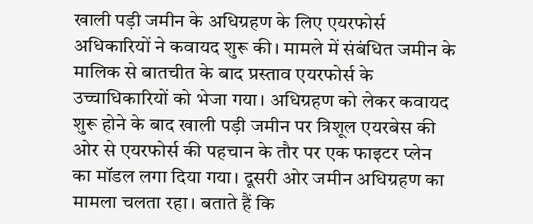खाली पड़ी जमीन के अधिग्रहण के लिए एयरफोर्स अधिकारियों ने कवायद शुरू की। मामले में संबंधित जमीन के मालिक से बातचीत के बाद प्रस्ताव एयरफोर्स के उच्चाधिकारियों को भेजा गया। अधिग्रहण को लेकर कवायद शुरू होने के बाद खाली पड़ी जमीन पर त्रिशूल एयरबेस की ओर से एयरफोर्स की पहचान के तौर पर एक फाइटर प्लेन का मॉडल लगा दिया गया। दूसरी ओर जमीन अधिग्रहण का मामला चलता रहा। बताते हैं कि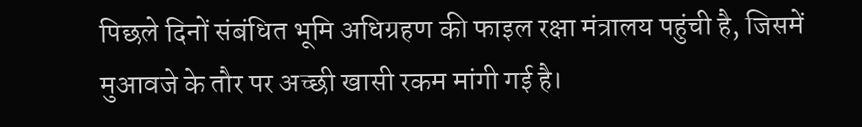पिछले दिनों संबंधित भूमि अधिग्रहण की फाइल रक्षा मंत्रालय पहुंची है, जिसमें मुआवजे के तौर पर अच्छी खासी रकम मांगी गई है।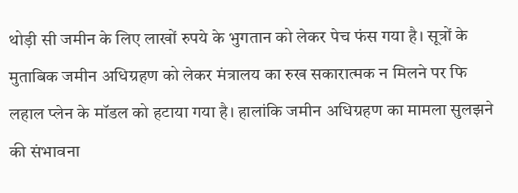थोड़ी सी जमीन के लिए लाखों रुपये के भुगतान को लेकर पेच फंस गया है। सूत्रों के मुताबिक जमीन अधिग्रहण को लेकर मंत्रालय का रुख सकारात्मक न मिलने पर फि लहाल प्लेन के मॉडल को हटाया गया है। हालांकि जमीन अधिग्रहण का मामला सुलझने की संभावना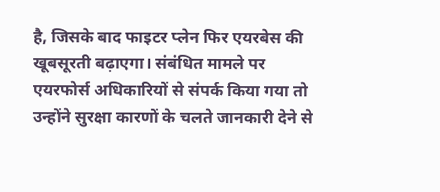है, जिसके बाद फाइटर प्लेन फिर एयरबेस की खूबसूरती बढ़ाएगा। संबंधित मामले पर एयरफोर्स अधिकारियों से संपर्क किया गया तो उन्होंने सुरक्षा कारणों के चलते जानकारी देने से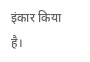इंकार किया है।